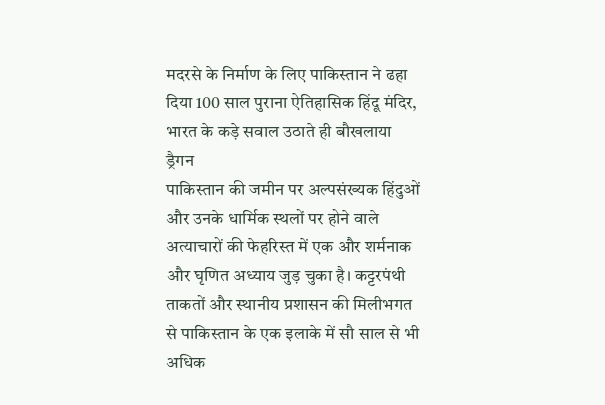मदरसे के निर्माण के लिए पाकिस्तान ने ढहा दिया 100 साल पुराना ऐतिहासिक हिंदू मंदिर, भारत के कड़े सवाल उठाते ही बौखलाया ड्रैगन
पाकिस्तान की जमीन पर अल्पसंख्यक हिंदुओं और उनके धार्मिक स्थलों पर होने वाले अत्याचारों की फेहरिस्त में एक और शर्मनाक और घृणित अध्याय जुड़ चुका है। कट्टरपंथी ताकतों और स्थानीय प्रशासन की मिलीभगत से पाकिस्तान के एक इलाके में सौ साल से भी अधिक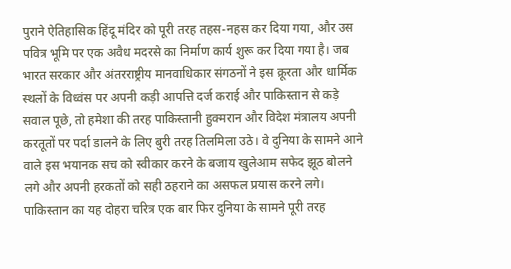पुराने ऐतिहासिक हिंदू मंदिर को पूरी तरह तहस-नहस कर दिया गया, और उस पवित्र भूमि पर एक अवैध मदरसे का निर्माण कार्य शुरू कर दिया गया है। जब भारत सरकार और अंतरराष्ट्रीय मानवाधिकार संगठनों ने इस क्रूरता और धार्मिक स्थलों के विध्वंस पर अपनी कड़ी आपत्ति दर्ज कराई और पाकिस्तान से कड़े सवाल पूछे, तो हमेशा की तरह पाकिस्तानी हुक्मरान और विदेश मंत्रालय अपनी करतूतों पर पर्दा डालने के लिए बुरी तरह तिलमिला उठे। वे दुनिया के सामने आने वाले इस भयानक सच को स्वीकार करने के बजाय खुलेआम सफेद झूठ बोलने लगे और अपनी हरकतों को सही ठहराने का असफल प्रयास करने लगे। पाकिस्तान का यह दोहरा चरित्र एक बार फिर दुनिया के सामने पूरी तरह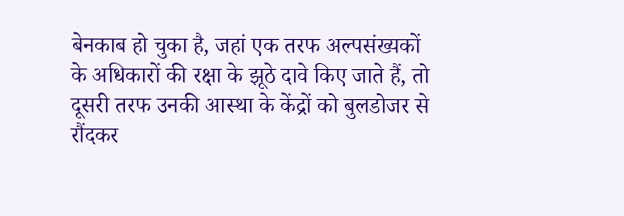बेनकाब हो चुका है, जहां एक तरफ अल्पसंख्यकों के अधिकारों की रक्षा के झूठे दावे किए जाते हैं, तो दूसरी तरफ उनकी आस्था के केंद्रों को बुलडोजर से रौंदकर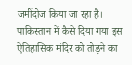जमींदोज किया जा रहा है।
पाकिस्तान में कैसे दिया गया इस ऐतिहासिक मंदिर को तोड़ने का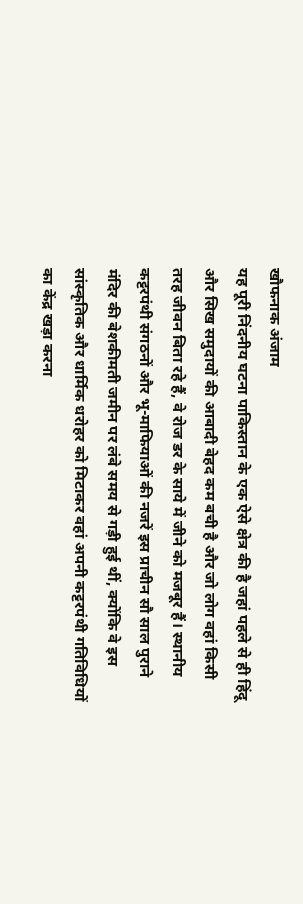खौफनाक अंजाम
यह पूरी निंदनीय घटना पाकिस्तान के एक ऐसे क्षेत्र की है जहां पहले से ही हिंदू और सिख समुदायों की आबादी बेहद कम बची है और जो लोग वहां किसी तरह जीवन बिता रहे हैं, वे रोज डर के साये में जीने को मजबूर हैं। स्थानीय कट्टरपंथी संगठनों और भू-माफियाओं की नजरें इस प्राचीन सौ साल पुराने मंदिर की बेशकीमती जमीन पर लंबे समय से गड़ी हुई थीं, क्योंकि वे इस सांस्कृतिक और धार्मिक धरोहर को मिटाकर वहां अपनी कट्टरपंथी गतिविधियों का केंद्र खड़ा करना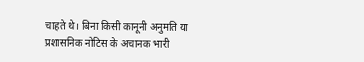चाहते थे। बिना किसी कानूनी अनुमति या प्रशासनिक नोटिस के अचानक भारी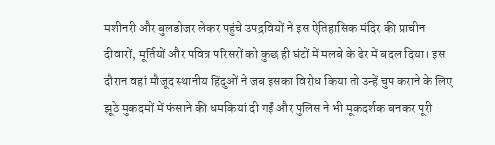मशीनरी और बुलडोजर लेकर पहुंचे उपद्रवियों ने इस ऐतिहासिक मंदिर की प्राचीन दीवारों, मूर्तियों और पवित्र परिसरों को कुछ ही घंटों में मलबे के ढेर में बदल दिया। इस दौरान वहां मौजूद स्थानीय हिंदुओं ने जब इसका विरोध किया तो उन्हें चुप कराने के लिए झूठे मुकदमों में फंसाने की धमकियां दी गईं और पुलिस ने भी मूकदर्शक बनकर पूरी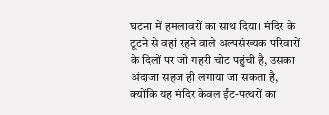घटना में हमलावरों का साथ दिया। मंदिर के टूटने से वहां रहने वाले अल्पसंख्यक परिवारों के दिलों पर जो गहरी चोट पहुंची है, उसका अंदाजा सहज ही लगाया जा सकता है, क्योंकि यह मंदिर केवल ईंट-पत्थरों का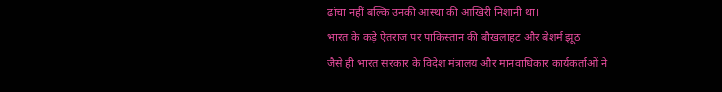ढांचा नहीं बल्कि उनकी आस्था की आखिरी निशानी था।
भारत के कड़े ऐतराज पर पाकिस्तान की बौखलाहट और बेशर्म झूठ
जैसे ही भारत सरकार के विदेश मंत्रालय और मानवाधिकार कार्यकर्ताओं ने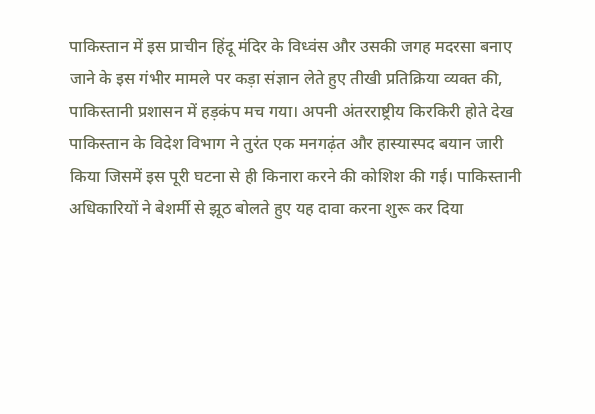पाकिस्तान में इस प्राचीन हिंदू मंदिर के विध्वंस और उसकी जगह मदरसा बनाए जाने के इस गंभीर मामले पर कड़ा संज्ञान लेते हुए तीखी प्रतिक्रिया व्यक्त की, पाकिस्तानी प्रशासन में हड़कंप मच गया। अपनी अंतरराष्ट्रीय किरकिरी होते देख पाकिस्तान के विदेश विभाग ने तुरंत एक मनगढ़ंत और हास्यास्पद बयान जारी किया जिसमें इस पूरी घटना से ही किनारा करने की कोशिश की गई। पाकिस्तानी अधिकारियों ने बेशर्मी से झूठ बोलते हुए यह दावा करना शुरू कर दिया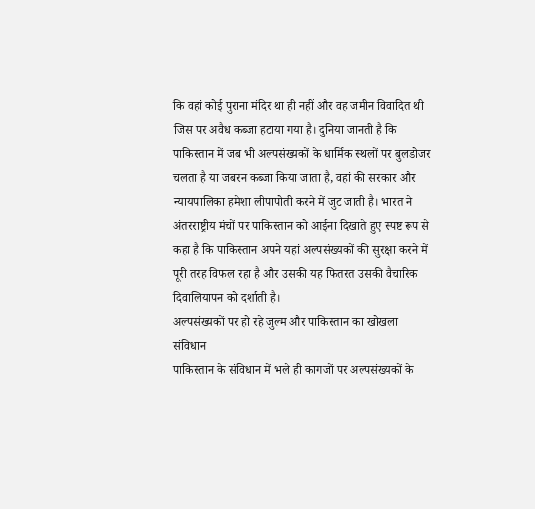कि वहां कोई पुराना मंदिर था ही नहीं और वह जमीन विवादित थी जिस पर अवैध कब्जा हटाया गया है। दुनिया जानती है कि पाकिस्तान में जब भी अल्पसंख्यकों के धार्मिक स्थलों पर बुलडोजर चलता है या जबरन कब्जा किया जाता है, वहां की सरकार और न्यायपालिका हमेशा लीपापोती करने में जुट जाती है। भारत ने अंतरराष्ट्रीय मंचों पर पाकिस्तान को आईना दिखाते हुए स्पष्ट रूप से कहा है कि पाकिस्तान अपने यहां अल्पसंख्यकों की सुरक्षा करने में पूरी तरह विफल रहा है और उसकी यह फितरत उसकी वैचारिक दिवालियापन को दर्शाती है।
अल्पसंख्यकों पर हो रहे जुल्म और पाकिस्तान का खोखला संविधान
पाकिस्तान के संविधान में भले ही कागजों पर अल्पसंख्यकों के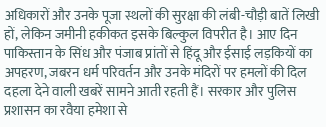अधिकारों और उनके पूजा स्थलों की सुरक्षा की लंबी-चौड़ी बातें लिखी हों, लेकिन जमीनी हकीकत इसके बिल्कुल विपरीत है। आए दिन पाकिस्तान के सिंध और पंजाब प्रांतों से हिंदू और ईसाई लड़कियों का अपहरण, जबरन धर्म परिवर्तन और उनके मंदिरों पर हमलों की दिल दहला देने वाली खबरें सामने आती रहती हैं। सरकार और पुलिस प्रशासन का रवैया हमेशा से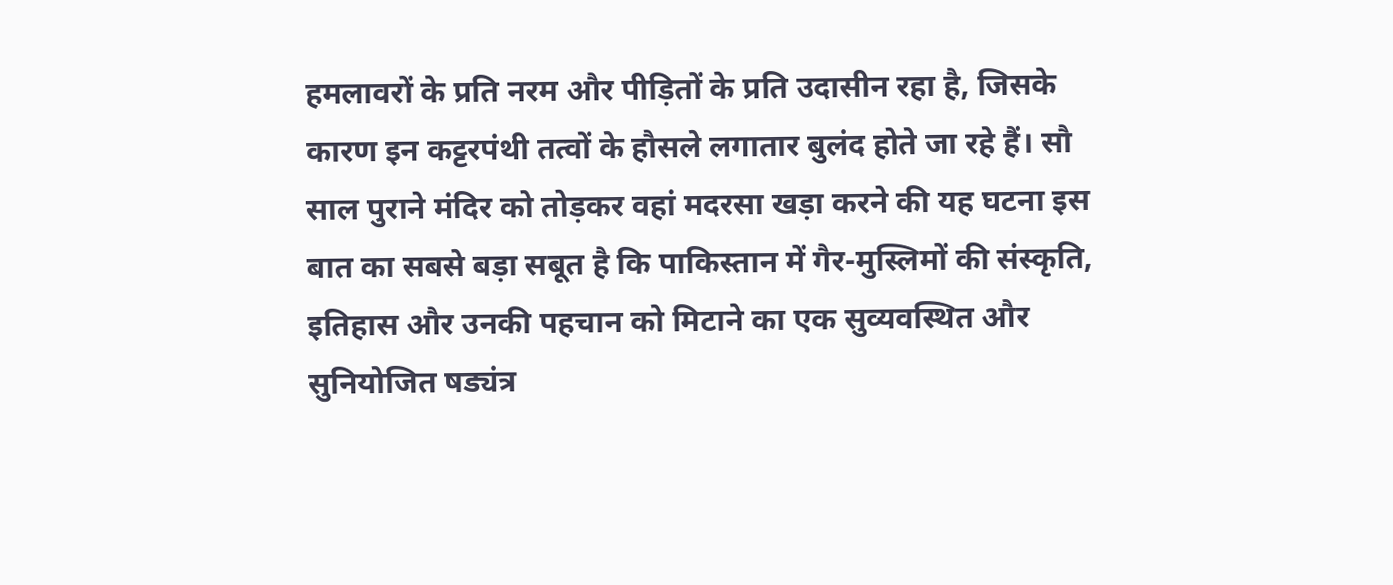हमलावरों के प्रति नरम और पीड़ितों के प्रति उदासीन रहा है, जिसके कारण इन कट्टरपंथी तत्वों के हौसले लगातार बुलंद होते जा रहे हैं। सौ साल पुराने मंदिर को तोड़कर वहां मदरसा खड़ा करने की यह घटना इस बात का सबसे बड़ा सबूत है कि पाकिस्तान में गैर-मुस्लिमों की संस्कृति, इतिहास और उनकी पहचान को मिटाने का एक सुव्यवस्थित और सुनियोजित षड्यंत्र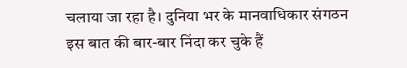चलाया जा रहा है। दुनिया भर के मानवाधिकार संगठन इस बात की बार-बार निंदा कर चुके हैं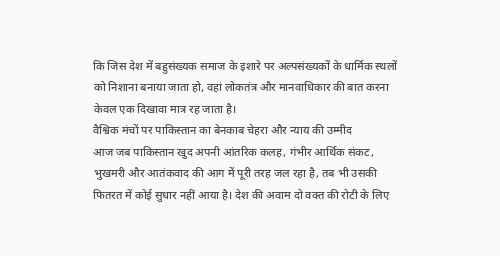कि जिस देश में बहुसंख्यक समाज के इशारे पर अल्पसंख्यकों के धार्मिक स्थलों को निशाना बनाया जाता हो, वहां लोकतंत्र और मानवाधिकार की बात करना केवल एक दिखावा मात्र रह जाता है।
वैश्विक मंचों पर पाकिस्तान का बेनकाब चेहरा और न्याय की उम्मीद
आज जब पाकिस्तान खुद अपनी आंतरिक कलह, गंभीर आर्थिक संकट, भुखमरी और आतंकवाद की आग में पूरी तरह जल रहा है, तब भी उसकी फितरत में कोई सुधार नहीं आया है। देश की अवाम दो वक्त की रोटी के लिए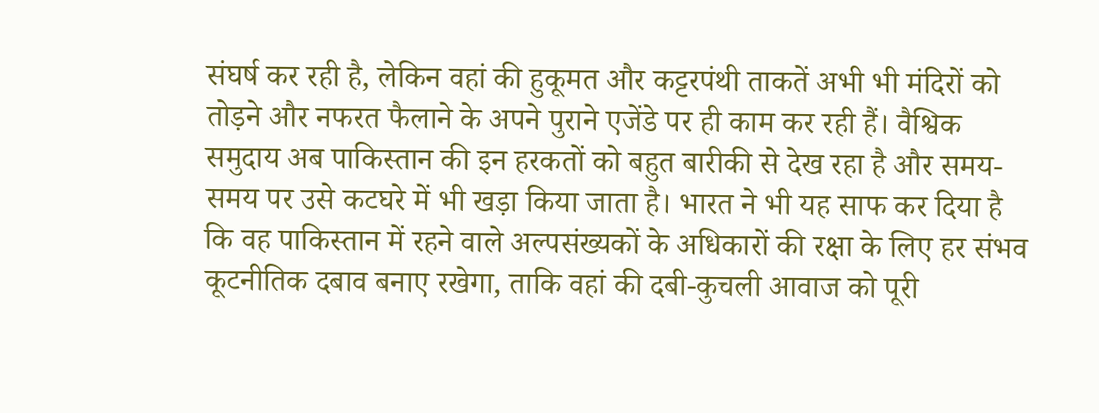संघर्ष कर रही है, लेकिन वहां की हुकूमत और कट्टरपंथी ताकतें अभी भी मंदिरों को तोड़ने और नफरत फैलाने के अपने पुराने एजेंडे पर ही काम कर रही हैं। वैश्विक समुदाय अब पाकिस्तान की इन हरकतों को बहुत बारीकी से देख रहा है और समय-समय पर उसे कटघरे में भी खड़ा किया जाता है। भारत ने भी यह साफ कर दिया है कि वह पाकिस्तान में रहने वाले अल्पसंख्यकों के अधिकारों की रक्षा के लिए हर संभव कूटनीतिक दबाव बनाए रखेगा, ताकि वहां की दबी-कुचली आवाज को पूरी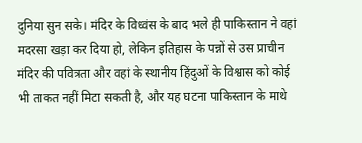दुनिया सुन सके। मंदिर के विध्वंस के बाद भले ही पाकिस्तान ने वहां मदरसा खड़ा कर दिया हो, लेकिन इतिहास के पन्नों से उस प्राचीन मंदिर की पवित्रता और वहां के स्थानीय हिंदुओं के विश्वास को कोई भी ताकत नहीं मिटा सकती है, और यह घटना पाकिस्तान के माथे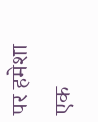पर हमेशा एक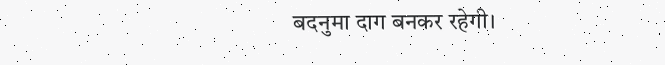बदनुमा दाग बनकर रहेगी।